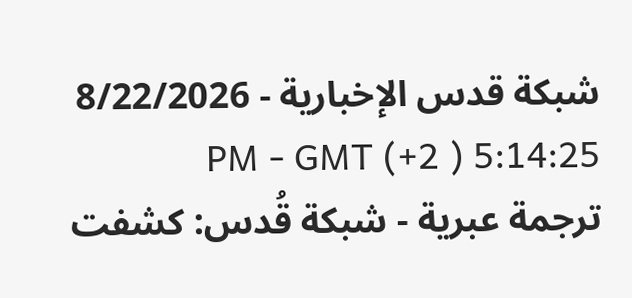شبكة قدس الإخبارية - 8/22/2026 5:14:25 PM - GMT (+2 )
ترجمة عبرية - شبكة قُدس: كشفت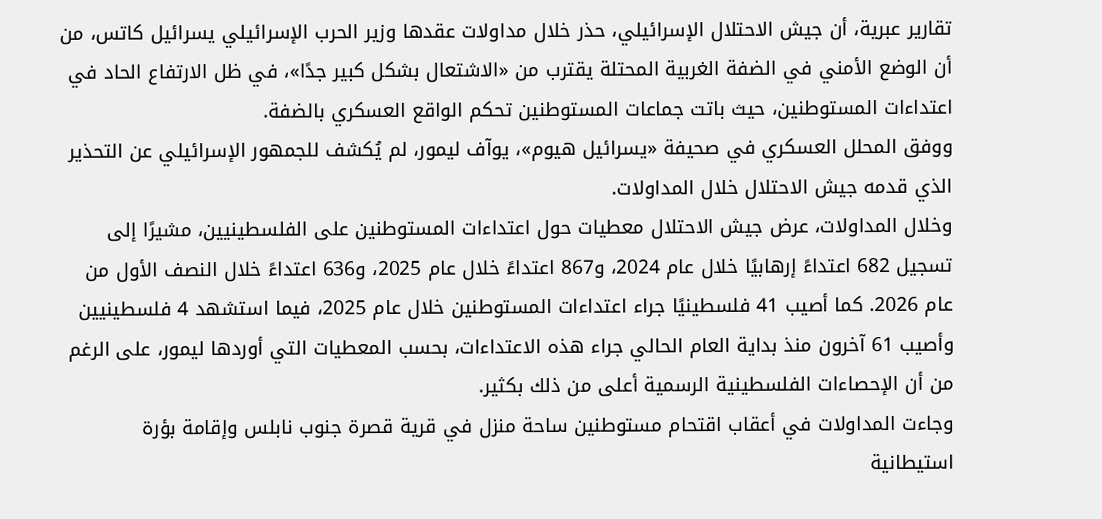تقارير عبرية، أن جيش الاحتلال الإسرائيلي، حذر خلال مداولات عقدها وزير الحرب الإسرائيلي يسرائيل كاتس، من أن الوضع الأمني في الضفة الغربية المحتلة يقترب من «الاشتعال بشكل كبير جدًا»، في ظل الارتفاع الحاد في اعتداءات المستوطنين، حيث باتت جماعات المستوطنين تحكم الواقع العسكري بالضفة.
ووفق المحلل العسكري في صحيفة «يسرائيل هيوم»، يوآف ليمور، لم يُكشف للجمهور الإسرائيلي عن التحذير الذي قدمه جيش الاحتلال خلال المداولات.
وخلال المداولات، عرض جيش الاحتلال معطيات حول اعتداءات المستوطنين على الفلسطينيين، مشيرًا إلى تسجيل 682 اعتداءً إرهابيًا خلال عام 2024، و867 اعتداءً خلال عام 2025، و636 اعتداءً خلال النصف الأول من عام 2026. كما أصيب 41 فلسطينيًا جراء اعتداءات المستوطنين خلال عام 2025، فيما استشهد 4 فلسطينيين وأصيب 61 آخرون منذ بداية العام الحالي جراء هذه الاعتداءات، بحسب المعطيات التي أوردها ليمور، على الرغم من أن الإحصاءات الفلسطينية الرسمية أعلى من ذلك بكثير.
وجاءت المداولات في أعقاب اقتحام مستوطنين ساحة منزل في قرية قصرة جنوب نابلس وإقامة بؤرة استيطانية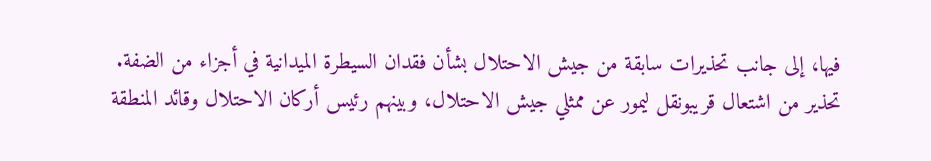فيها، إلى جانب تحذيرات سابقة من جيش الاحتلال بشأن فقدان السيطرة الميدانية في أجزاء من الضفة.
تحذير من اشتعال قريبونقل ليمور عن ممثلي جيش الاحتلال، وبينهم رئيس أركان الاحتلال وقائد المنطقة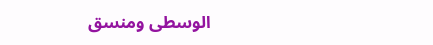الوسطى ومنسق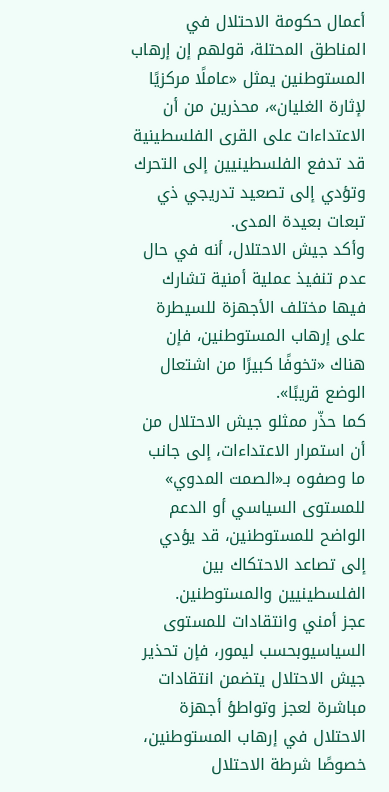أعمال حكومة الاحتلال في المناطق المحتلة، قولهم إن إرهاب المستوطنين يمثل «عاملًا مركزيًا لإثارة الغليان»، محذرين من أن الاعتداءات على القرى الفلسطينية قد تدفع الفلسطينيين إلى التحرك وتؤدي إلى تصعيد تدريجي ذي تبعات بعيدة المدى.
وأكد جيش الاحتلال، أنه في حال عدم تنفيذ عملية أمنية تشارك فيها مختلف الأجهزة للسيطرة على إرهاب المستوطنين، فإن هناك «تخوفًا كبيرًا من اشتعال الوضع قريبًا».
كما حذّر ممثلو جيش الاحتلال من أن استمرار الاعتداءات، إلى جانب ما وصفوه بـ«الصمت المدوي» للمستوى السياسي أو الدعم الواضح للمستوطنين، قد يؤدي إلى تصاعد الاحتكاك بين الفلسطينيين والمستوطنين.
عجز أمني وانتقادات للمستوى السياسيوبحسب ليمور، فإن تحذير جيش الاحتلال يتضمن انتقادات مباشرة لعجز وتواطؤ أجهزة الاحتلال في إرهاب المستوطنين، خصوصًا شرطة الاحتلال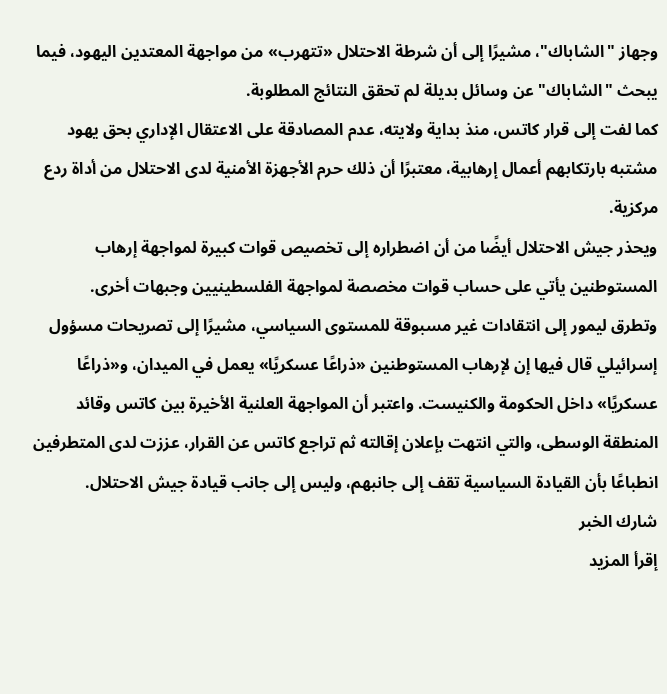وجهاز "الشاباك"، مشيرًا إلى أن شرطة الاحتلال «تتهرب» من مواجهة المعتدين اليهود، فيما يبحث "الشاباك" عن وسائل بديلة لم تحقق النتائج المطلوبة.
كما لفت إلى قرار كاتس، منذ بداية ولايته، عدم المصادقة على الاعتقال الإداري بحق يهود مشتبه بارتكابهم أعمال إرهابية، معتبرًا أن ذلك حرم الأجهزة الأمنية لدى الاحتلال من أداة ردع مركزية.
ويحذر جيش الاحتلال أيضًا من أن اضطراره إلى تخصيص قوات كبيرة لمواجهة إرهاب المستوطنين يأتي على حساب قوات مخصصة لمواجهة الفلسطينيين وجبهات أخرى.
وتطرق ليمور إلى انتقادات غير مسبوقة للمستوى السياسي، مشيرًا إلى تصريحات مسؤول إسرائيلي قال فيها إن لإرهاب المستوطنين «ذراعًا عسكريًا» يعمل في الميدان، و«ذراعًا عسكريًا» داخل الحكومة والكنيست. واعتبر أن المواجهة العلنية الأخيرة بين كاتس وقائد المنطقة الوسطى، والتي انتهت بإعلان إقالته ثم تراجع كاتس عن القرار، عززت لدى المتطرفين انطباعًا بأن القيادة السياسية تقف إلى جانبهم، وليس إلى جانب قيادة جيش الاحتلال.
شارك الخبر
إقرأ المزيد